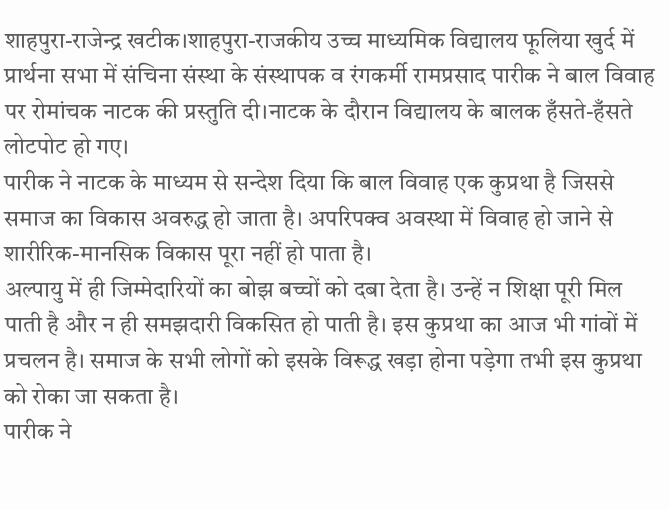शाहपुरा-राजेन्द्र खटीक।शाहपुरा-राजकीय उच्च माध्यमिक विद्यालय फूलिया खुर्द में प्रार्थना सभा में संचिना संस्था के संस्थापक व रंगकर्मी रामप्रसाद पारीक ने बाल विवाह पर रोमांचक नाटक की प्रस्तुति दी।नाटक के दौरान विद्यालय के बालक हँसते-हँसते लोटपोट हो गए।
पारीक ने नाटक के माध्यम से सन्देश दिया कि बाल विवाह एक कुप्रथा है जिससे समाज का विकास अवरुद्ध हो जाता है। अपरिपक्व अवस्था में विवाह हो जाने से शारीरिक-मानसिक विकास पूरा नहीं हो पाता है।
अल्पायु में ही जिम्मेदारियों का बोझ बच्चों को दबा देता है। उन्हें न शिक्षा पूरी मिल पाती है और न ही समझदारी विकसित हो पाती है। इस कुप्रथा का आज भी गांवों में प्रचलन है। समाज के सभी लोगों को इसके विरूद्ध खड़ा होना पड़ेगा तभी इस कुप्रथा को रोका जा सकता है।
पारीक ने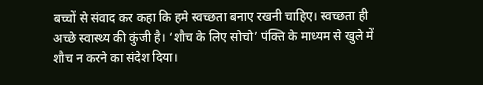बच्चों से संवाद कर कहा कि हमे स्वच्छता बनाए रखनी चाहिए। स्वच्छता ही अच्छे स्वास्थ्य की कुंजी है। ‘शौच के लिए सोचो’ पंक्ति के माध्यम से खुले में शौच न करने का संदेश दिया।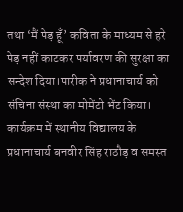तथा ‘मैं पेड़ हूँ’ कविता के माध्यम से हरे पेड़ नहीं काटकर पर्यावरण की सुरक्षा का सन्देश दिया।पारीक ने प्रधानाचार्य को संचिना संस्था का मोमेंटो भेंट किया।
कार्यक्रम में स्थानीय विद्यालय के प्रधानाचार्य बनवीर सिंह राठौड़ व समस्त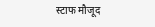स्टाफ मौजूद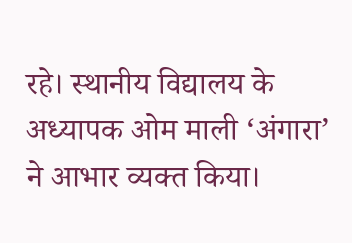रहे। स्थानीय विद्यालय के अध्यापक ओम माली ‘अंगारा’ ने आभार व्यक्त किया।